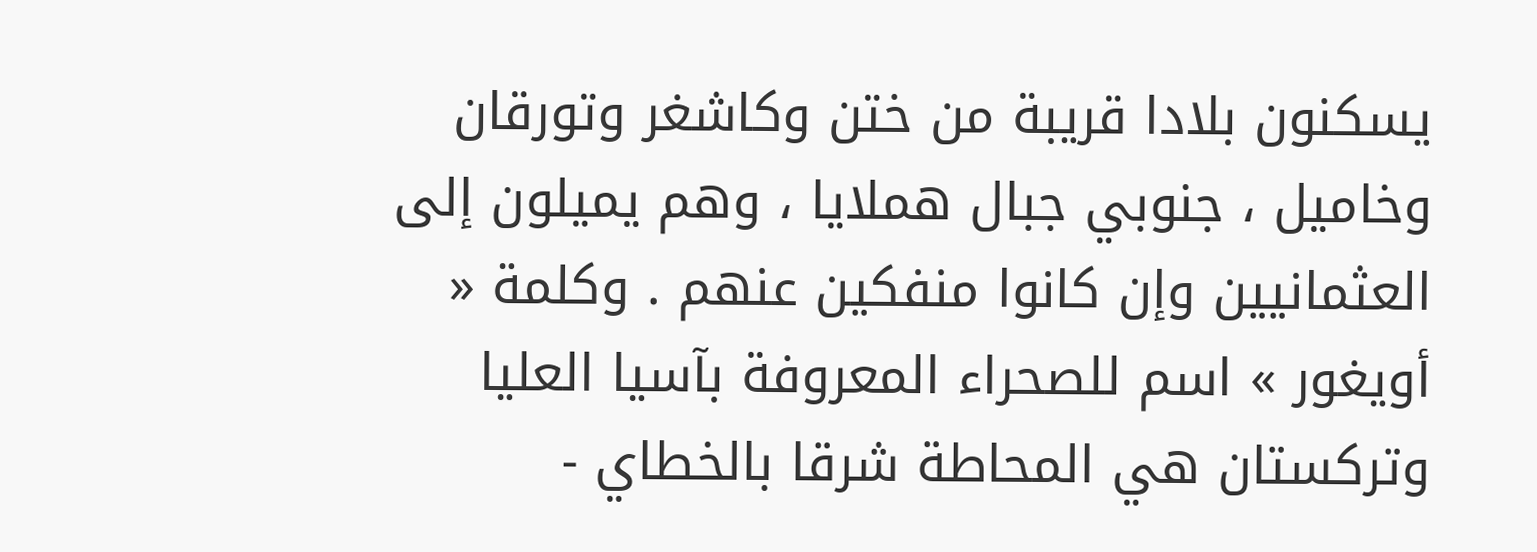يسكنون بلادا قريبة من ختن وكاشغر وتورقان وخاميل ، جنوبي جبال هملايا ، وهم يميلون إلى العثمانيين وإن كانوا منفكين عنهم . وكلمة « أويغور » اسم للصحراء المعروفة بآسيا العليا وتركستان هي المحاطة شرقا بالخطاي -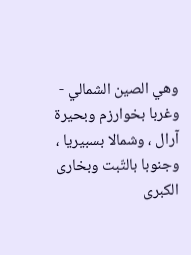وهي الصين الشمالي - وغربا بخوارزم وبحيرة آرال ، وشمالا بسبيريا ، وجنوبا بالتّبت وبخارى الكبرى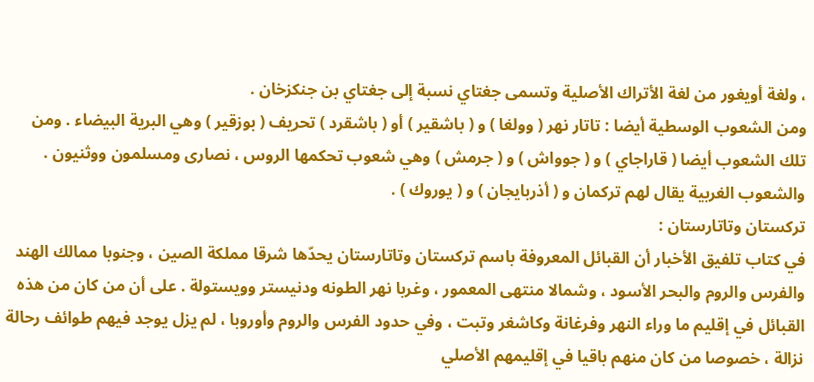، ولغة أويغور من لغة الأتراك الأصلية وتسمى جغتاي نسبة إلى جغتاي بن جنكزخان .
ومن الشعوب الوسطية أيضا : تاتار نهر ( وولغا ) و ( باشقير ) أو ( باشقرد ) تحريف ( بوزقير ) وهي البرية البيضاء . ومن تلك الشعوب أيضا ( قاراجاي ) و ( جوواش ) و ( جرمش ) وهي شعوب تحكمها الروس ، نصارى ومسلمون ووثنيون . والشعوب الغربية يقال لهم تركمان و ( أذربايجان ) و ( يوروك ) .
تركستان وتاتارستان :
في كتاب تلفيق الأخبار أن القبائل المعروفة باسم تركستان وتاتارستان يحدّها شرقا مملكة الصين ، وجنوبا ممالك الهند والفرس والروم والبحر الأسود ، وشمالا منتهى المعمور ، وغربا نهر الطونه ودنيستر وويستولة . على أن من كان من هذه القبائل في إقليم ما وراء النهر وفرغانة وكاشغر وتبت ، وفي حدود الفرس والروم وأوروبا ، لم يزل يوجد فيهم طوائف رحالة نزالة ، خصوصا من كان منهم باقيا في إقليمهم الأصلي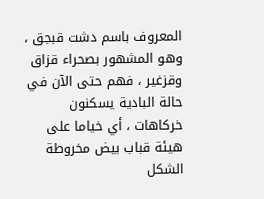المعروف باسم دشت قبجق ، وهو المشهور بصحراء قزاق وقزغير ، فهم حتى الآن في حالة البادية يسكنون خركاهات ، أي خياما على هيئة قباب بيض مخروطة الشكل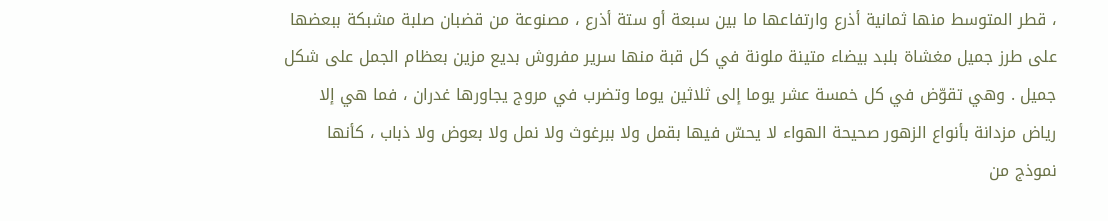، قطر المتوسط منها ثمانية أذرع وارتفاعها ما بين سبعة أو ستة أذرع ، مصنوعة من قضبان صلبة مشبكة ببعضها على طرز جميل مغشاة بلبد بيضاء متينة ملونة في كل قبة منها سرير مفروش بديع مزين بعظام الجمل على شكل جميل . وهي تقوّض في كل خمسة عشر يوما إلى ثلاثين يوما وتضرب في مروج يجاورها غدران ، فما هي إلا رياض مزدانة بأنواع الزهور صحيحة الهواء لا يحسّ فيها بقمل ولا ببرغوث ولا نمل ولا بعوض ولا ذباب ، كأنها نموذج من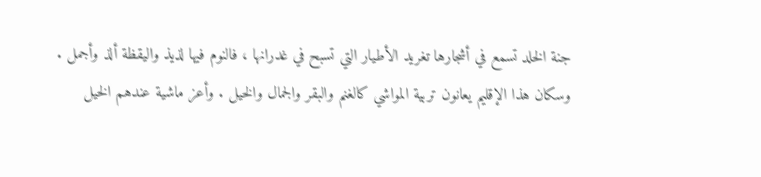جنة الخلد تسمع في أشجارها تغريد الأطيار التي تسبح في غدرانها ، فالنوم فيها لذيذ واليقظة ألذ وأجمل .
وسكان هذا الإقليم يعانون تربية المواشي كالغنم والبقر والجمال والخيل . وأعز ماشية عندهم الخيل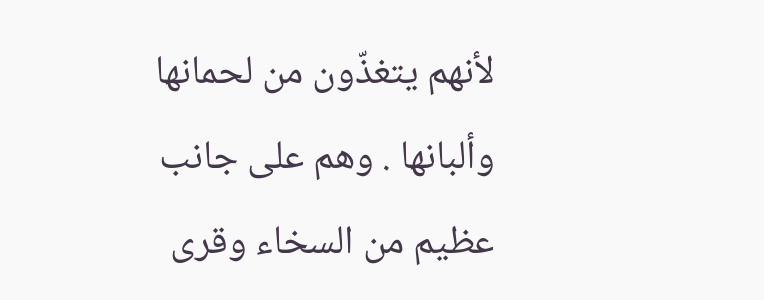لأنهم يتغذّون من لحمانها وألبانها . وهم على جانب عظيم من السخاء وقرى